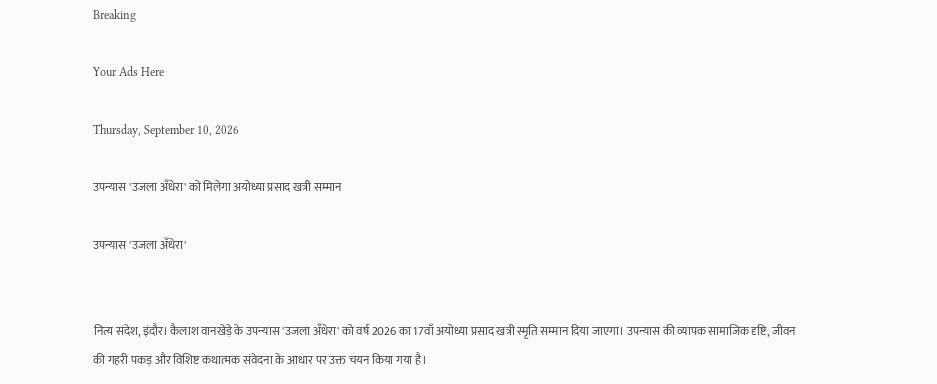Breaking

Your Ads Here

Thursday, September 10, 2026

उपन्यास 'उजला अँधेरा' को मिलेगा अयोध्या प्रसाद खत्री सम्मान

उपन्यास 'उजला अँधेरा'


नित्य संदेश, इंदौर। कैलाश वानखेड़े के उपन्यास 'उजला अँधेरा' को वर्ष 2026 का 17वाँ अयोध्या प्रसाद खत्री स्मृति सम्मान दिया जाएगा। उपन्यास की व्यापक सामाजिक दृष्टि, जीवन की गहरी पकड़ और विशिष्ट कथात्मक संवेदना के आधार पर उक्त चयन किया गया है।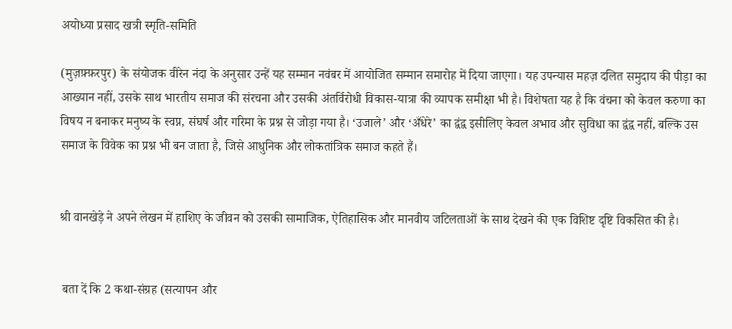अयोध्या प्रसाद खत्री स्मृति-समिति

(मुज़फ़्फ़रपुर) के संयोजक वीरेन नंदा के अनुसार उन्हें यह सम्मान नवंबर में आयोजित सम्मान समारोह में दिया जाएगा। यह उपन्यास महज़ दलित समुदाय की पीड़ा का आख्यान नहीं, उसके साथ भारतीय समाज की संरचना और उसकी अंतर्विरोधी विकास-यात्रा की व्यापक समीक्षा भी है। विशेषता यह है कि वंचना को केवल करुणा का विषय न बनाकर मनुष्य के स्वप्न, संघर्ष और गरिमा के प्रश्न से जोड़ा गया है। ‘उजाले’ और ‘अँधेरे’ का द्वंद्व इसीलिए केवल अभाव और सुविधा का द्वंद्व नहीं, बल्कि उस समाज के विवेक का प्रश्न भी बन जाता है, जिसे आधुनिक और लोकतांत्रिक समाज कहते हैं।


श्री वानखेड़े ने अपने लेखन में हाशिए के जीवन को उसकी सामाजिक, ऐतिहासिक और मानवीय जटिलताओं के साथ देखने की एक विशिष्ट दृष्टि विकसित की है।


 बता दें कि 2 कथा-संग्रह (सत्यापन और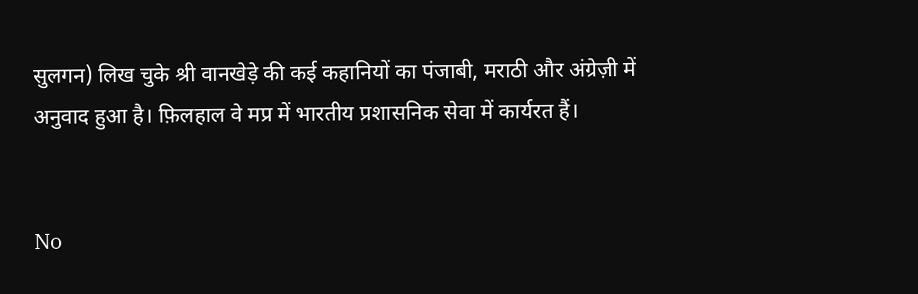सुलगन) लिख चुके श्री वानखेड़े की कई कहानियों का पंजाबी, मराठी और अंग्रेज़ी में अनुवाद हुआ है। फ़िलहाल वे मप्र में भारतीय प्रशासनिक सेवा में कार्यरत हैं।


No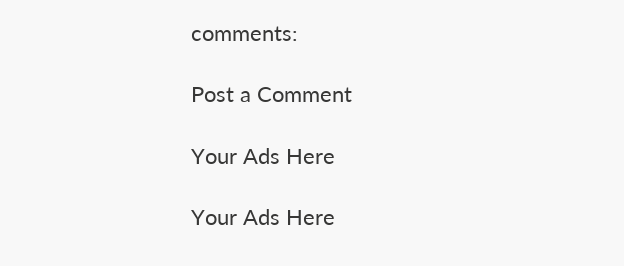comments:

Post a Comment

Your Ads Here

Your Ads Here